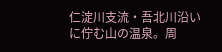仁淀川支流・吾北川沿いに佇む山の温泉。周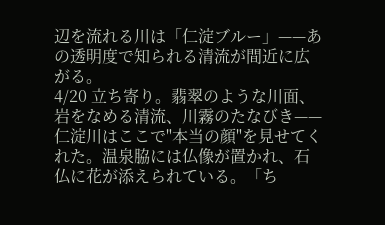辺を流れる川は「仁淀ブルー」——あの透明度で知られる清流が間近に広がる。
4/20 立ち寄り。翡翠のような川面、岩をなめる清流、川霧のたなびき——仁淀川はここで"本当の顔"を見せてくれた。温泉脇には仏像が置かれ、石仏に花が添えられている。「ち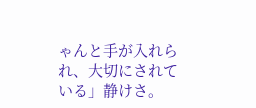ゃんと手が入れられ、大切にされている」静けさ。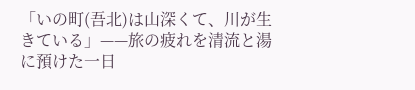「いの町(吾北)は山深くて、川が生きている」——旅の疲れを清流と湯に預けた一日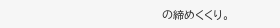の締めくくり。